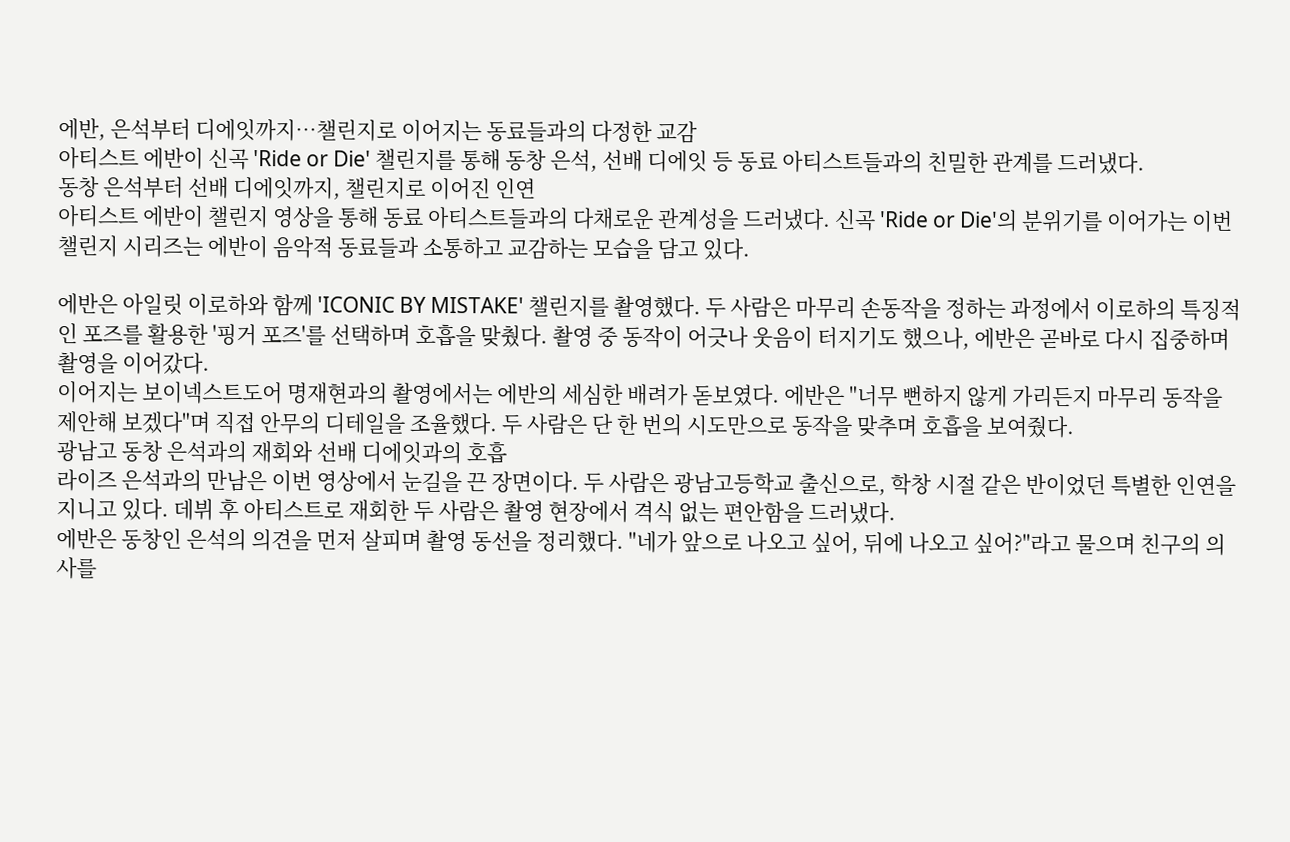에반, 은석부터 디에잇까지…챌린지로 이어지는 동료들과의 다정한 교감
아티스트 에반이 신곡 'Ride or Die' 챌린지를 통해 동창 은석, 선배 디에잇 등 동료 아티스트들과의 친밀한 관계를 드러냈다.
동창 은석부터 선배 디에잇까지, 챌린지로 이어진 인연
아티스트 에반이 챌린지 영상을 통해 동료 아티스트들과의 다채로운 관계성을 드러냈다. 신곡 'Ride or Die'의 분위기를 이어가는 이번 챌린지 시리즈는 에반이 음악적 동료들과 소통하고 교감하는 모습을 담고 있다.

에반은 아일릿 이로하와 함께 'ICONIC BY MISTAKE' 챌린지를 촬영했다. 두 사람은 마무리 손동작을 정하는 과정에서 이로하의 특징적인 포즈를 활용한 '핑거 포즈'를 선택하며 호흡을 맞췄다. 촬영 중 동작이 어긋나 웃음이 터지기도 했으나, 에반은 곧바로 다시 집중하며 촬영을 이어갔다.
이어지는 보이넥스트도어 명재현과의 촬영에서는 에반의 세심한 배려가 돋보였다. 에반은 "너무 뻔하지 않게 가리든지 마무리 동작을 제안해 보겠다"며 직접 안무의 디테일을 조율했다. 두 사람은 단 한 번의 시도만으로 동작을 맞추며 호흡을 보여줬다.
광남고 동창 은석과의 재회와 선배 디에잇과의 호흡
라이즈 은석과의 만남은 이번 영상에서 눈길을 끈 장면이다. 두 사람은 광남고등학교 출신으로, 학창 시절 같은 반이었던 특별한 인연을 지니고 있다. 데뷔 후 아티스트로 재회한 두 사람은 촬영 현장에서 격식 없는 편안함을 드러냈다.
에반은 동창인 은석의 의견을 먼저 살피며 촬영 동선을 정리했다. "네가 앞으로 나오고 싶어, 뒤에 나오고 싶어?"라고 물으며 친구의 의사를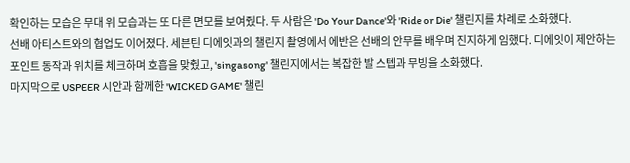확인하는 모습은 무대 위 모습과는 또 다른 면모를 보여줬다. 두 사람은 'Do Your Dance'와 'Ride or Die' 챌린지를 차례로 소화했다.
선배 아티스트와의 협업도 이어졌다. 세븐틴 디에잇과의 챌린지 촬영에서 에반은 선배의 안무를 배우며 진지하게 임했다. 디에잇이 제안하는 포인트 동작과 위치를 체크하며 호흡을 맞췄고, 'singasong' 챌린지에서는 복잡한 발 스텝과 무빙을 소화했다.
마지막으로 USPEER 시안과 함께한 'WICKED GAME' 챌린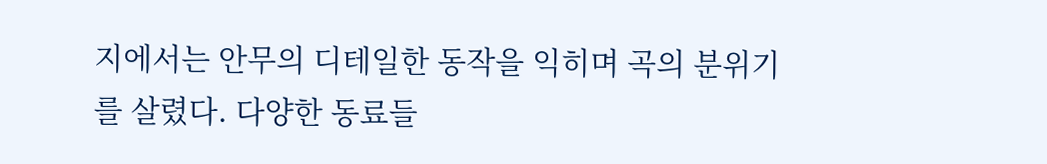지에서는 안무의 디테일한 동작을 익히며 곡의 분위기를 살렸다. 다양한 동료들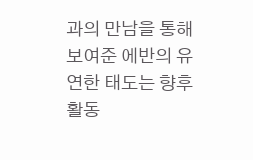과의 만남을 통해 보여준 에반의 유연한 태도는 향후 활동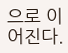으로 이어진다.